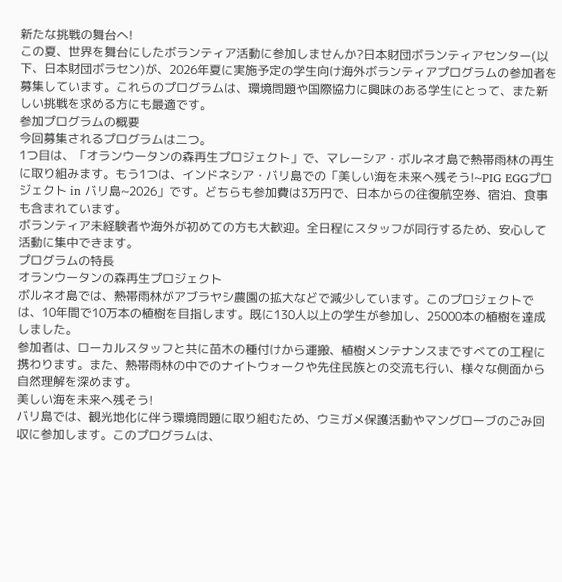新たな挑戦の舞台へ!
この夏、世界を舞台にしたボランティア活動に参加しませんか?日本財団ボランティアセンター(以下、日本財団ボラセン)が、2026年夏に実施予定の学生向け海外ボランティアプログラムの参加者を募集しています。これらのプログラムは、環境問題や国際協力に興味のある学生にとって、また新しい挑戦を求める方にも最適です。
参加プログラムの概要
今回募集されるプログラムは二つ。
1つ目は、「オランウータンの森再生プロジェクト」で、マレーシア・ボルネオ島で熱帯雨林の再生に取り組みます。もう1つは、インドネシア・バリ島での「美しい海を未来へ残そう!~PIG EGGプロジェクト in バリ島~2026」です。どちらも参加費は3万円で、日本からの往復航空券、宿泊、食事も含まれています。
ボランティア未経験者や海外が初めての方も大歓迎。全日程にスタッフが同行するため、安心して活動に集中できます。
プログラムの特長
オランウータンの森再生プロジェクト
ボルネオ島では、熱帯雨林がアブラヤシ農園の拡大などで減少しています。このプロジェクトでは、10年間で10万本の植樹を目指します。既に130人以上の学生が参加し、25000本の植樹を達成しました。
参加者は、ローカルスタッフと共に苗木の種付けから運搬、植樹メンテナンスまですべての工程に携わります。また、熱帯雨林の中でのナイトウォークや先住民族との交流も行い、様々な側面から自然理解を深めます。
美しい海を未来へ残そう!
バリ島では、観光地化に伴う環境問題に取り組むため、ウミガメ保護活動やマングローブのごみ回収に参加します。このプログラムは、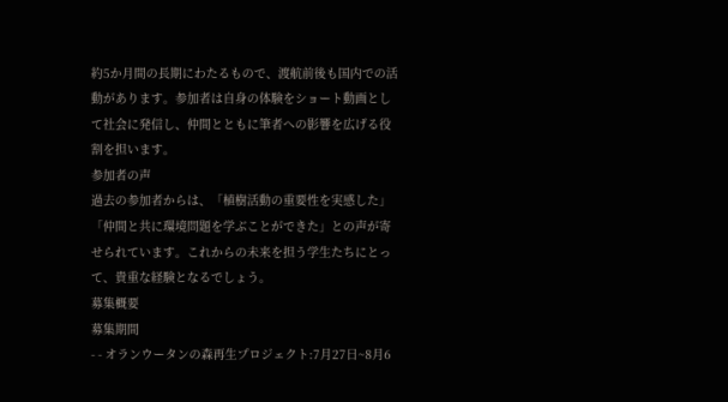約5か月間の長期にわたるもので、渡航前後も国内での活動があります。参加者は自身の体験をショート動画として社会に発信し、仲間とともに筆者への影響を広げる役割を担います。
参加者の声
過去の参加者からは、「植樹活動の重要性を実感した」「仲間と共に環境問題を学ぶことができた」との声が寄せられています。これからの未来を担う学生たちにとって、貴重な経験となるでしょう。
募集概要
募集期間
- - オランウータンの森再生プロジェクト:7月27日~8月6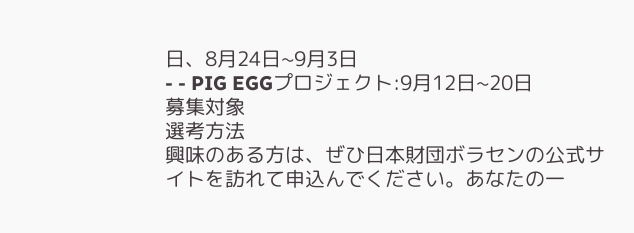日、8月24日~9月3日
- - PIG EGGプロジェクト:9月12日~20日
募集対象
選考方法
興味のある方は、ぜひ日本財団ボラセンの公式サイトを訪れて申込んでください。あなたの一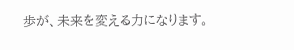歩が、未来を変える力になります。